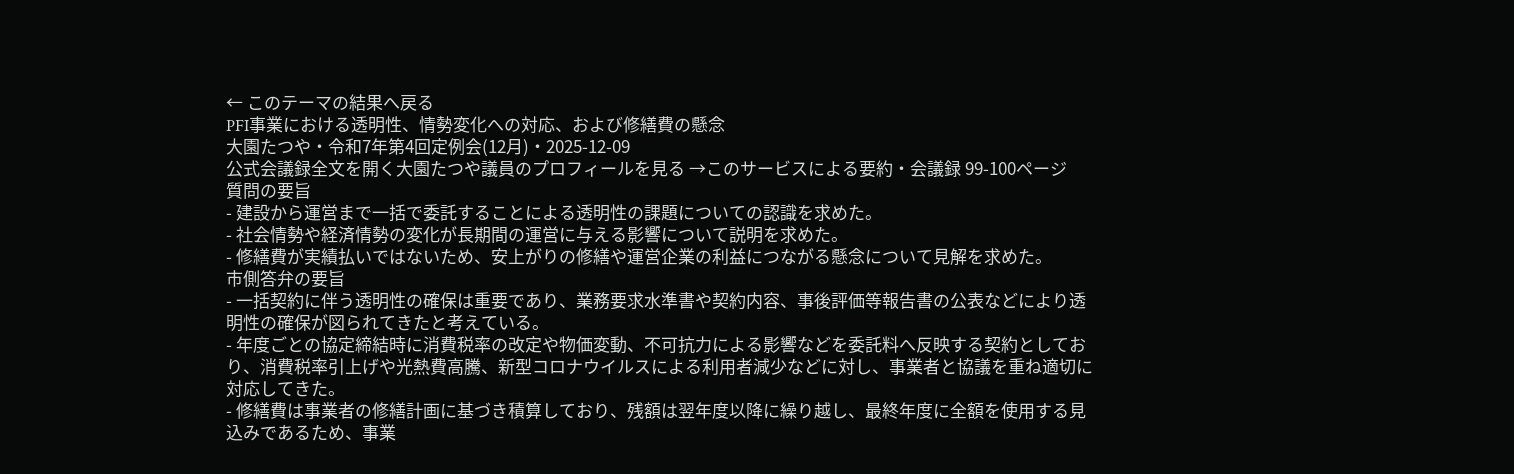← このテーマの結果へ戻る
PFI事業における透明性、情勢変化への対応、および修繕費の懸念
大園たつや・令和7年第4回定例会(12月)・2025-12-09
公式会議録全文を開く大園たつや議員のプロフィールを見る →このサービスによる要約・会議録 99-100ページ
質問の要旨
- 建設から運営まで一括で委託することによる透明性の課題についての認識を求めた。
- 社会情勢や経済情勢の変化が長期間の運営に与える影響について説明を求めた。
- 修繕費が実績払いではないため、安上がりの修繕や運営企業の利益につながる懸念について見解を求めた。
市側答弁の要旨
- 一括契約に伴う透明性の確保は重要であり、業務要求水準書や契約内容、事後評価等報告書の公表などにより透明性の確保が図られてきたと考えている。
- 年度ごとの協定締結時に消費税率の改定や物価変動、不可抗力による影響などを委託料へ反映する契約としており、消費税率引上げや光熱費高騰、新型コロナウイルスによる利用者減少などに対し、事業者と協議を重ね適切に対応してきた。
- 修繕費は事業者の修繕計画に基づき積算しており、残額は翌年度以降に繰り越し、最終年度に全額を使用する見込みであるため、事業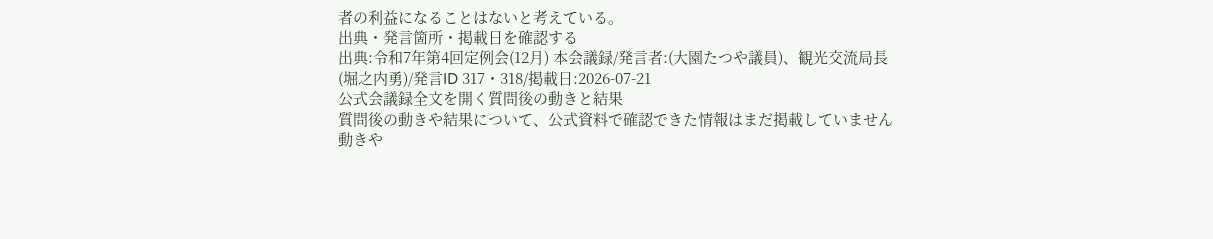者の利益になることはないと考えている。
出典・発言箇所・掲載日を確認する
出典:令和7年第4回定例会(12月) 本会議録/発言者:(大園たつや議員)、観光交流局長(堀之内勇)/発言ID 317・318/掲載日:2026-07-21
公式会議録全文を開く質問後の動きと結果
質問後の動きや結果について、公式資料で確認できた情報はまだ掲載していません
動きや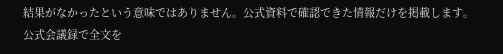結果がなかったという意味ではありません。公式資料で確認できた情報だけを掲載します。
公式会議録で全文を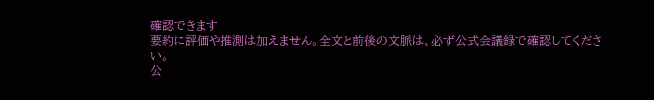確認できます
要約に評価や推測は加えません。全文と前後の文脈は、必ず公式会議録で確認してください。
公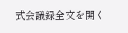式会議録全文を開く